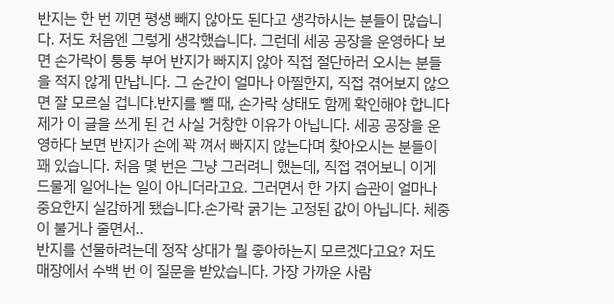반지는 한 번 끼면 평생 빼지 않아도 된다고 생각하시는 분들이 많습니다. 저도 처음엔 그렇게 생각했습니다. 그런데 세공 공장을 운영하다 보면 손가락이 퉁퉁 부어 반지가 빠지지 않아 직접 절단하러 오시는 분들을 적지 않게 만납니다. 그 순간이 얼마나 아찔한지, 직접 겪어보지 않으면 잘 모르실 겁니다.반지를 뺄 때, 손가락 상태도 함께 확인해야 합니다제가 이 글을 쓰게 된 건 사실 거창한 이유가 아닙니다. 세공 공장을 운영하다 보면 반지가 손에 꽉 껴서 빠지지 않는다며 찾아오시는 분들이 꽤 있습니다. 처음 몇 번은 그냥 그러려니 했는데, 직접 겪어보니 이게 드물게 일어나는 일이 아니더라고요. 그러면서 한 가지 습관이 얼마나 중요한지 실감하게 됐습니다.손가락 굵기는 고정된 값이 아닙니다. 체중이 불거나 줄면서..
반지를 선물하려는데 정작 상대가 뭘 좋아하는지 모르겠다고요? 저도 매장에서 수백 번 이 질문을 받았습니다. 가장 가까운 사람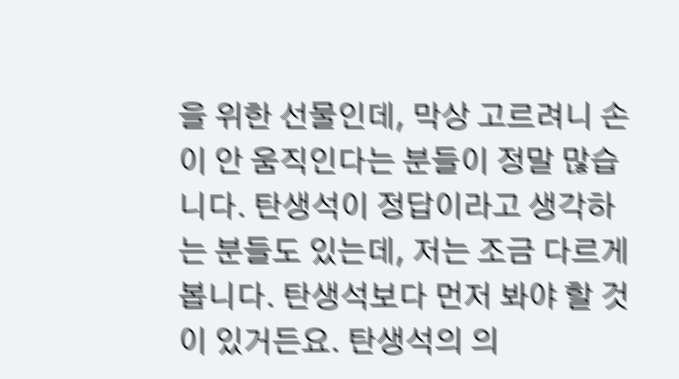을 위한 선물인데, 막상 고르려니 손이 안 움직인다는 분들이 정말 많습니다. 탄생석이 정답이라고 생각하는 분들도 있는데, 저는 조금 다르게 봅니다. 탄생석보다 먼저 봐야 할 것이 있거든요. 탄생석의 의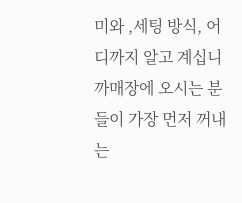미와 ,세팅 방식, 어디까지 알고 계십니까매장에 오시는 분들이 가장 먼저 꺼내는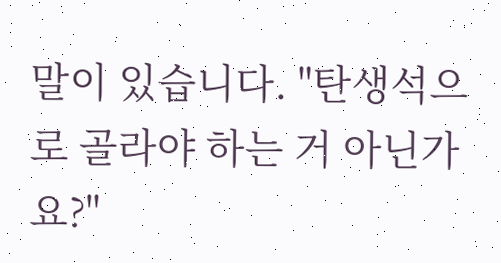말이 있습니다. "탄생석으로 골라야 하는 거 아닌가요?"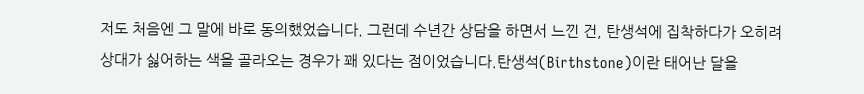저도 처음엔 그 말에 바로 동의했었습니다. 그런데 수년간 상담을 하면서 느낀 건, 탄생석에 집착하다가 오히려 상대가 싫어하는 색을 골라오는 경우가 꽤 있다는 점이었습니다.탄생석(Birthstone)이란 태어난 달을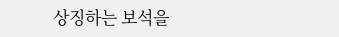상징하는 보석을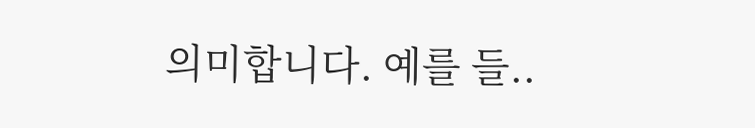의미합니다. 예를 들..